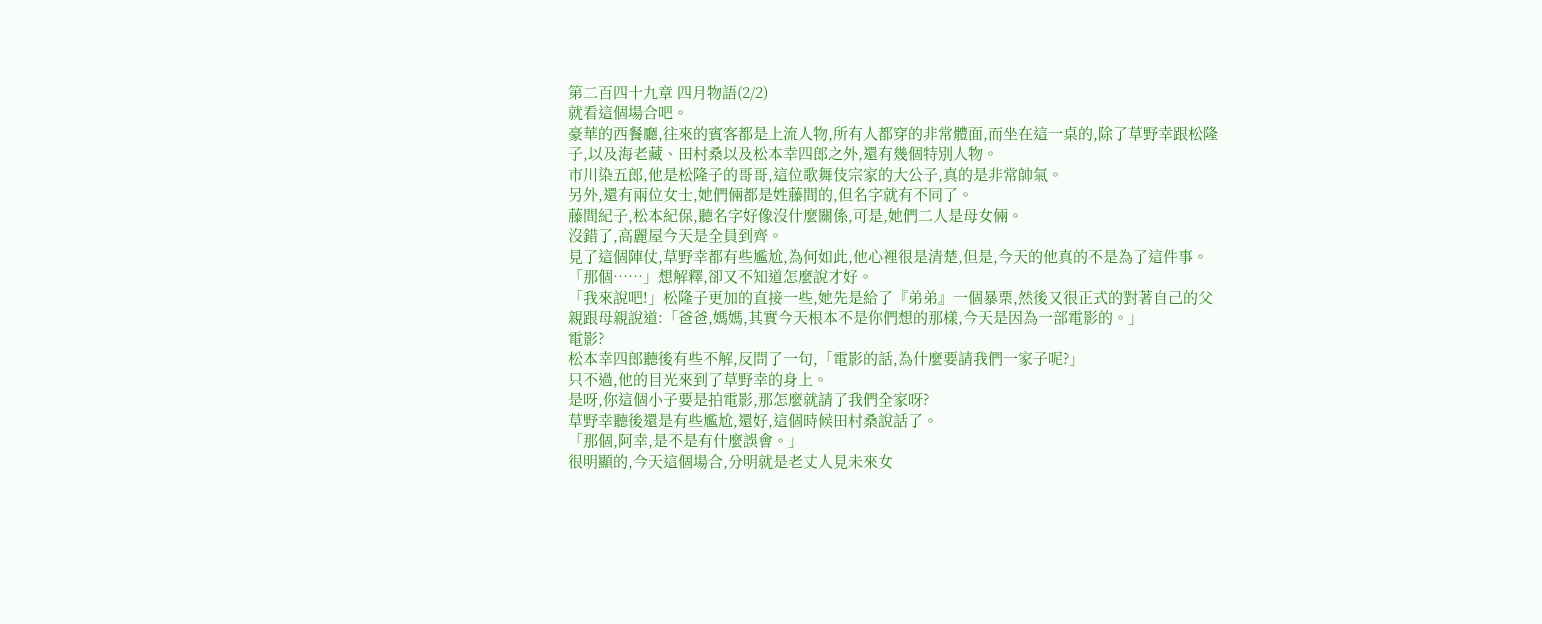第二百四十九章 四月物語(2/2)
就看這個場合吧。
豪華的西餐廳,往來的賓客都是上流人物,所有人都穿的非常體面,而坐在這一桌的,除了草野幸跟松隆子,以及海老藏、田村桑以及松本幸四郎之外,還有幾個特別人物。
市川染五郎,他是松隆子的哥哥,這位歌舞伎宗家的大公子,真的是非常帥氣。
另外,還有兩位女士,她們倆都是姓藤間的,但名字就有不同了。
藤間紀子,松本紀保,聽名字好像沒什麼關係,可是,她們二人是母女倆。
沒錯了,高麗屋今天是全員到齊。
見了這個陣仗,草野幸都有些尷尬,為何如此,他心裡很是清楚,但是,今天的他真的不是為了這件事。
「那個……」想解釋,卻又不知道怎麼說才好。
「我來說吧!」松隆子更加的直接一些,她先是給了『弟弟』一個暴栗,然後又很正式的對著自己的父親跟母親說道:「爸爸,媽媽,其實今天根本不是你們想的那樣,今天是因為一部電影的。」
電影?
松本幸四郎聽後有些不解,反問了一句,「電影的話,為什麼要請我們一家子呢?」
只不過,他的目光來到了草野幸的身上。
是呀,你這個小子要是拍電影,那怎麼就請了我們全家呀?
草野幸聽後還是有些尷尬,還好,這個時候田村桑說話了。
「那個,阿幸,是不是有什麼誤會。」
很明顯的,今天這個場合,分明就是老丈人見未來女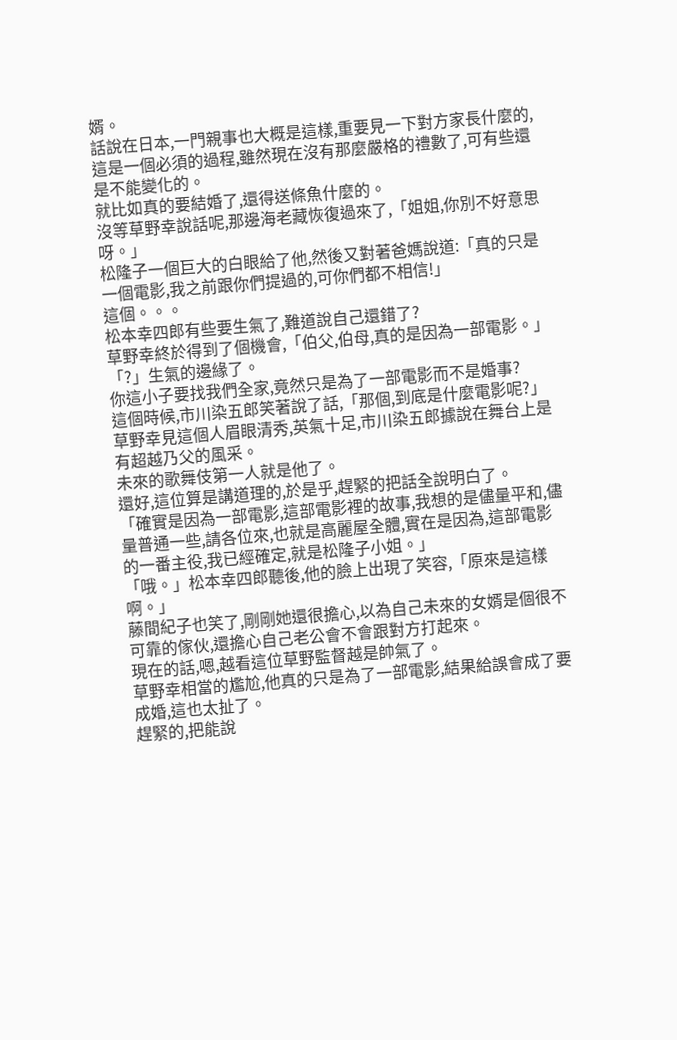婿。
話說在日本,一門親事也大概是這樣,重要見一下對方家長什麼的,這是一個必須的過程,雖然現在沒有那麼嚴格的禮數了,可有些還是不能變化的。
就比如真的要結婚了,還得送條魚什麼的。
沒等草野幸說話呢,那邊海老藏恢復過來了,「姐姐,你別不好意思呀。」
松隆子一個巨大的白眼給了他,然後又對著爸媽說道:「真的只是一個電影,我之前跟你們提過的,可你們都不相信!」
這個。。。
松本幸四郎有些要生氣了,難道說自己還錯了?
草野幸終於得到了個機會,「伯父,伯母,真的是因為一部電影。」
「?」生氣的邊緣了。
你這小子要找我們全家,竟然只是為了一部電影而不是婚事?
這個時候,市川染五郎笑著說了話,「那個,到底是什麼電影呢?」
草野幸見這個人眉眼清秀,英氣十足,市川染五郎據說在舞台上是有超越乃父的風采。
未來的歌舞伎第一人就是他了。
還好,這位算是講道理的,於是乎,趕緊的把話全說明白了。
「確實是因為一部電影,這部電影裡的故事,我想的是儘量平和,儘量普通一些,請各位來,也就是高麗屋全體,實在是因為,這部電影的一番主役,我已經確定,就是松隆子小姐。」
「哦。」松本幸四郎聽後,他的臉上出現了笑容,「原來是這樣啊。」
藤間紀子也笑了,剛剛她還很擔心,以為自己未來的女婿是個很不可靠的傢伙,還擔心自己老公會不會跟對方打起來。
現在的話,嗯,越看這位草野監督越是帥氣了。
草野幸相當的尷尬,他真的只是為了一部電影,結果給誤會成了要成婚,這也太扯了。
趕緊的,把能說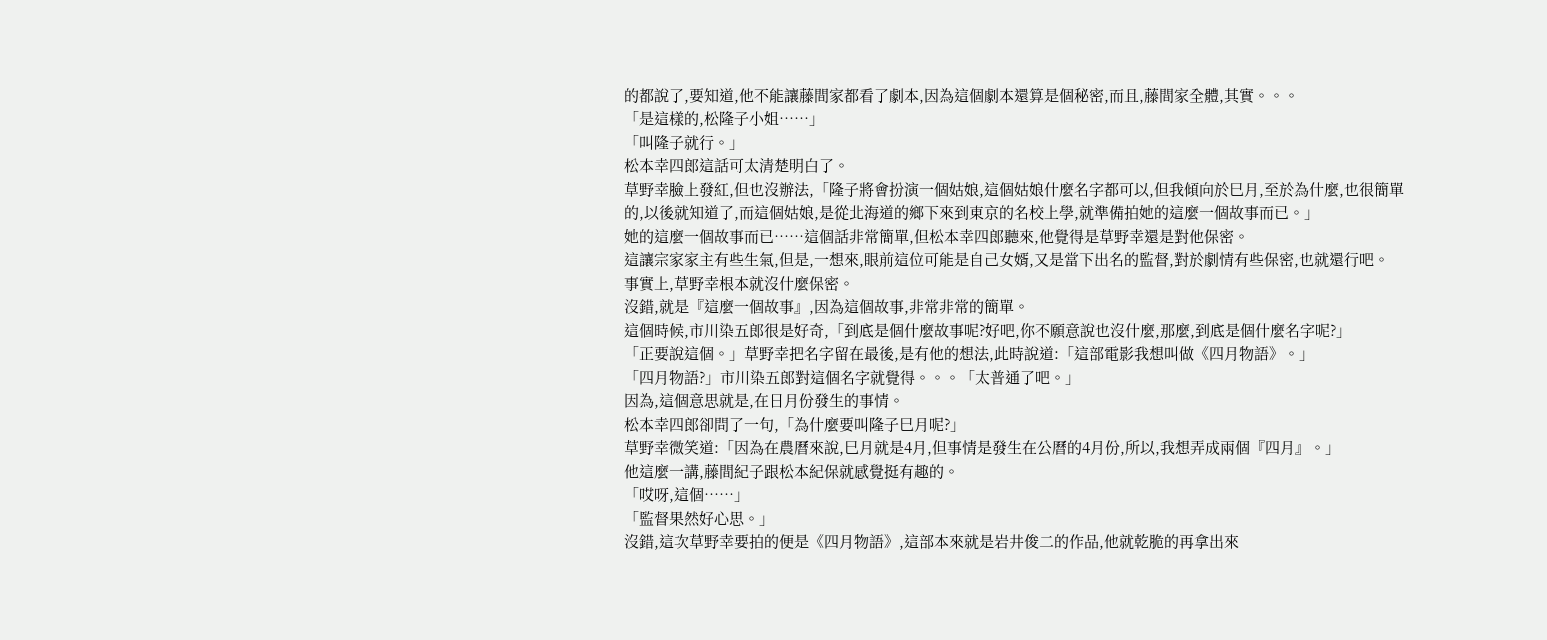的都說了,要知道,他不能讓藤間家都看了劇本,因為這個劇本還算是個秘密,而且,藤間家全體,其實。。。
「是這樣的,松隆子小姐……」
「叫隆子就行。」
松本幸四郎這話可太清楚明白了。
草野幸臉上發紅,但也沒辦法,「隆子將會扮演一個姑娘,這個姑娘什麼名字都可以,但我傾向於巳月,至於為什麼,也很簡單的,以後就知道了,而這個姑娘,是從北海道的鄉下來到東京的名校上學,就準備拍她的這麼一個故事而已。」
她的這麼一個故事而已……這個話非常簡單,但松本幸四郎聽來,他覺得是草野幸還是對他保密。
這讓宗家家主有些生氣,但是,一想來,眼前這位可能是自己女婿,又是當下出名的監督,對於劇情有些保密,也就還行吧。
事實上,草野幸根本就沒什麼保密。
沒錯,就是『這麼一個故事』,因為這個故事,非常非常的簡單。
這個時候,市川染五郎很是好奇,「到底是個什麼故事呢?好吧,你不願意說也沒什麼,那麼,到底是個什麼名字呢?」
「正要說這個。」草野幸把名字留在最後,是有他的想法,此時說道:「這部電影我想叫做《四月物語》。」
「四月物語?」市川染五郎對這個名字就覺得。。。「太普通了吧。」
因為,這個意思就是,在日月份發生的事情。
松本幸四郎卻問了一句,「為什麼要叫隆子巳月呢?」
草野幸微笑道:「因為在農曆來說,巳月就是4月,但事情是發生在公曆的4月份,所以,我想弄成兩個『四月』。」
他這麼一講,藤間紀子跟松本紀保就感覺挺有趣的。
「哎呀,這個……」
「監督果然好心思。」
沒錯,這次草野幸要拍的便是《四月物語》,這部本來就是岩井俊二的作品,他就乾脆的再拿出來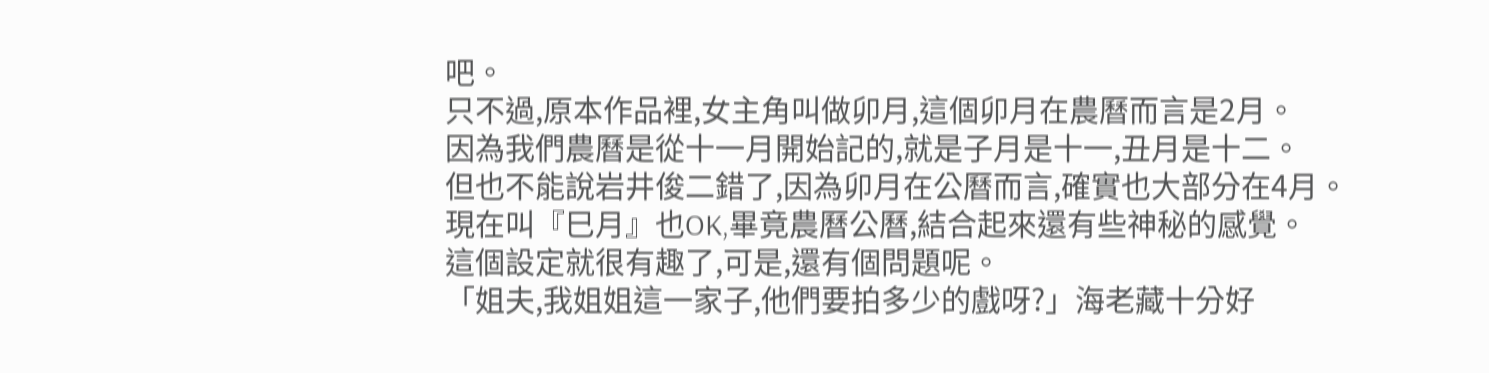吧。
只不過,原本作品裡,女主角叫做卯月,這個卯月在農曆而言是2月。
因為我們農曆是從十一月開始記的,就是子月是十一,丑月是十二。
但也不能說岩井俊二錯了,因為卯月在公曆而言,確實也大部分在4月。
現在叫『巳月』也OK,畢竟農曆公曆,結合起來還有些神秘的感覺。
這個設定就很有趣了,可是,還有個問題呢。
「姐夫,我姐姐這一家子,他們要拍多少的戲呀?」海老藏十分好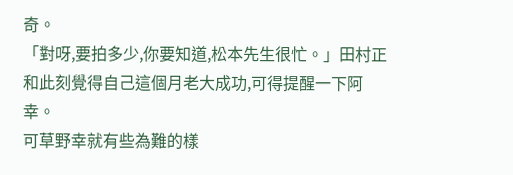奇。
「對呀,要拍多少,你要知道,松本先生很忙。」田村正和此刻覺得自己這個月老大成功,可得提醒一下阿幸。
可草野幸就有些為難的樣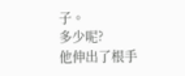子。
多少呢?
他伸出了根手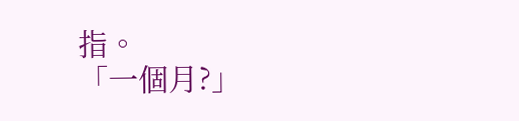指。
「一個月?」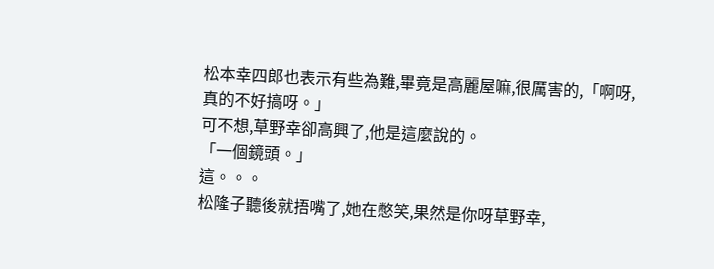松本幸四郎也表示有些為難,畢竟是高麗屋嘛,很厲害的,「啊呀,真的不好搞呀。」
可不想,草野幸卻高興了,他是這麼說的。
「一個鏡頭。」
這。。。
松隆子聽後就捂嘴了,她在憋笑,果然是你呀草野幸,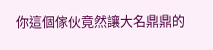你這個傢伙竟然讓大名鼎鼎的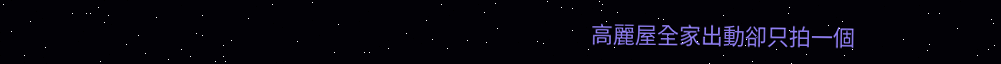高麗屋全家出動卻只拍一個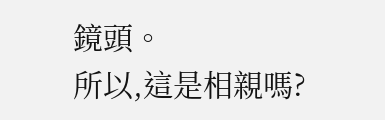鏡頭。
所以,這是相親嗎?